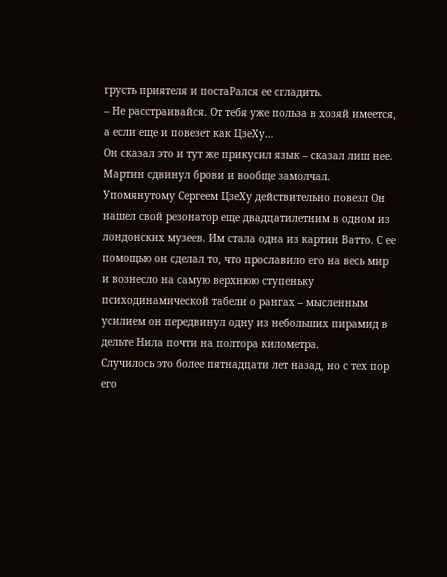грусть приятеля и постаРался ее сгладить.
– Не расстраивайся. От тебя уже польза в хозяй имеется, а если еще и повезет как ЦзеХу…
Он сказал это и тут же прикусил язык – сказал лиш нее. Мартин сдвинул брови и вообще замолчал.
Упомянутому Сергеем ЦзеХу действительно повезл Он нашел свой резонатор еще двадцатилетним в одном из лондонских музеев. Им стала одна из картин Ватто. С ее помощью он сделал то, что прославило его на весь мир и вознесло на самую верхнюю ступеньку психодинамической табели о рангах – мысленным усилием он передвинул одну из небольших пирамид в дельте Нила почти на полтора километра.
Случилось это более пятнадцати лет назад, но с тех пор его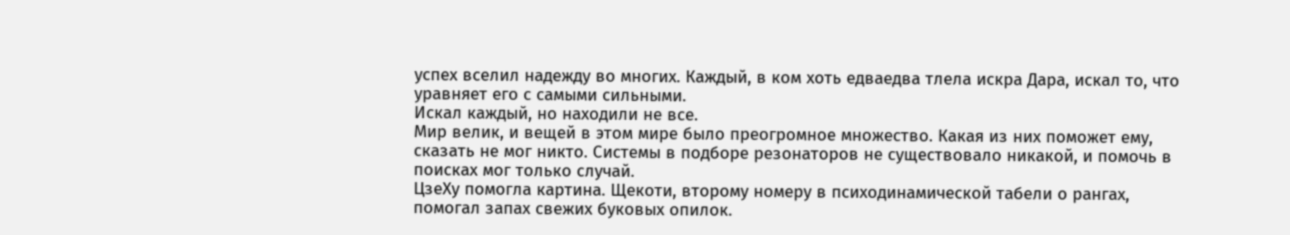успех вселил надежду во многих. Каждый, в ком хоть едваедва тлела искра Дара, искал то, что уравняет его с самыми сильными.
Искал каждый, но находили не все.
Мир велик, и вещей в этом мире было преогромное множество. Какая из них поможет ему, сказать не мог никто. Системы в подборе резонаторов не существовало никакой, и помочь в поисках мог только случай.
ЦзеХу помогла картина. Щекоти, второму номеру в психодинамической табели о рангах, помогал запах свежих буковых опилок.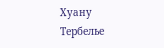Хуану Тербелье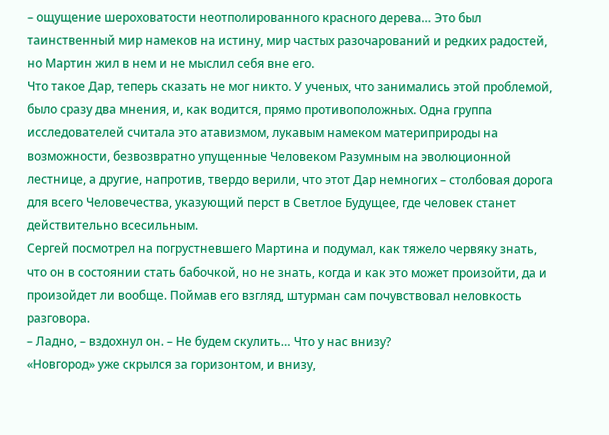– ощущение шероховатости неотполированного красного дерева… Это был таинственный мир намеков на истину, мир частых разочарований и редких радостей, но Мартин жил в нем и не мыслил себя вне его.
Что такое Дар, теперь сказать не мог никто. У ученых, что занимались этой проблемой, было сразу два мнения, и, как водится, прямо противоположных. Одна группа исследователей считала это атавизмом, лукавым намеком материприроды на возможности, безвозвратно упущенные Человеком Разумным на эволюционной лестнице, а другие, напротив, твердо верили, что этот Дар немногих – столбовая дорога для всего Человечества, указующий перст в Светлое Будущее, где человек станет действительно всесильным.
Сергей посмотрел на погрустневшего Мартина и подумал, как тяжело червяку знать, что он в состоянии стать бабочкой, но не знать, когда и как это может произойти, да и произойдет ли вообще. Поймав его взгляд, штурман сам почувствовал неловкость разговора.
– Ладно, – вздохнул он. – Не будем скулить… Что у нас внизу?
«Новгород» уже скрылся за горизонтом, и внизу,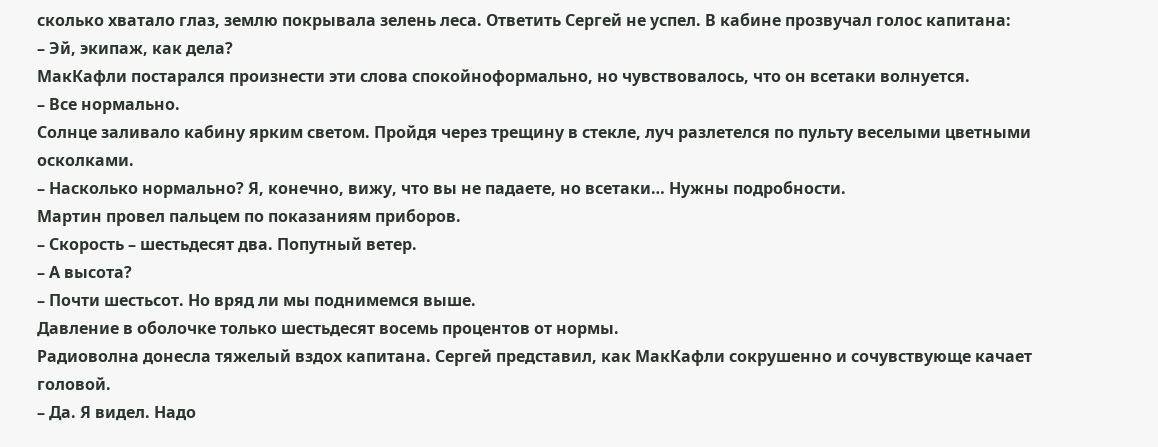сколько хватало глаз, землю покрывала зелень леса. Ответить Сергей не успел. В кабине прозвучал голос капитана:
– Эй, экипаж, как дела?
МакКафли постарался произнести эти слова спокойноформально, но чувствовалось, что он всетаки волнуется.
– Все нормально.
Солнце заливало кабину ярким светом. Пройдя через трещину в стекле, луч разлетелся по пульту веселыми цветными осколками.
– Насколько нормально? Я, конечно, вижу, что вы не падаете, но всетаки… Нужны подробности.
Мартин провел пальцем по показаниям приборов.
– Скорость – шестьдесят два. Попутный ветер.
– А высота?
– Почти шестьсот. Но вряд ли мы поднимемся выше.
Давление в оболочке только шестьдесят восемь процентов от нормы.
Радиоволна донесла тяжелый вздох капитана. Сергей представил, как МакКафли сокрушенно и сочувствующе качает головой.
– Да. Я видел. Надо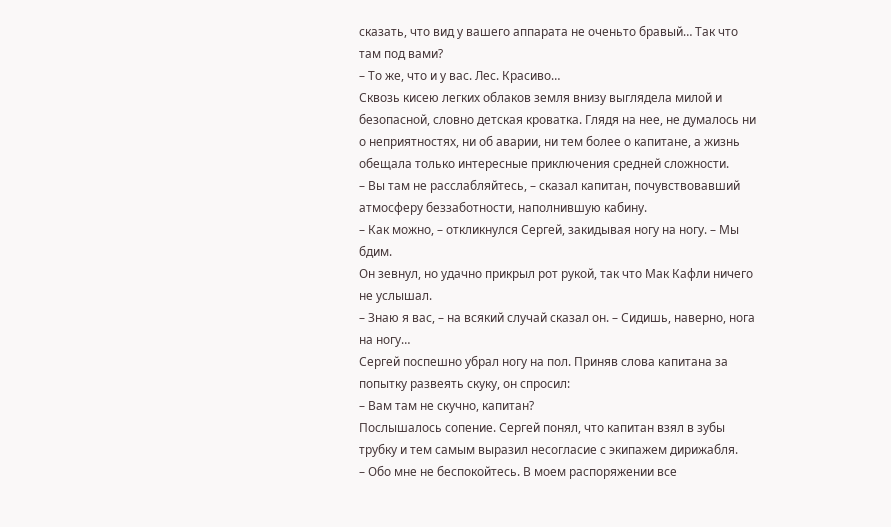сказать, что вид у вашего аппарата не оченьто бравый… Так что там под вами?
– То же, что и у вас. Лес. Красиво…
Сквозь кисею легких облаков земля внизу выглядела милой и безопасной, словно детская кроватка. Глядя на нее, не думалось ни о неприятностях, ни об аварии, ни тем более о капитане, а жизнь обещала только интересные приключения средней сложности.
– Вы там не расслабляйтесь, – сказал капитан, почувствовавший атмосферу беззаботности, наполнившую кабину.
– Как можно, – откликнулся Сергей, закидывая ногу на ногу. – Мы бдим.
Он зевнул, но удачно прикрыл рот рукой, так что Maк Кафли ничего не услышал.
– Знаю я вас, – на всякий случай сказал он. – Cидишь, наверно, нога на ногу…
Сергей поспешно убрал ногу на пол. Приняв слова капитана за попытку развеять скуку, он спросил:
– Вам там не скучно, капитан?
Послышалось сопение. Сергей понял, что капитан взял в зубы трубку и тем самым выразил несогласие с экипажем дирижабля.
– Обо мне не беспокойтесь. В моем распоряжении все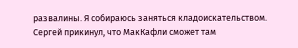развалины. Я собираюсь заняться кладоискательством.
Сергей прикинул, что МакКафли сможет там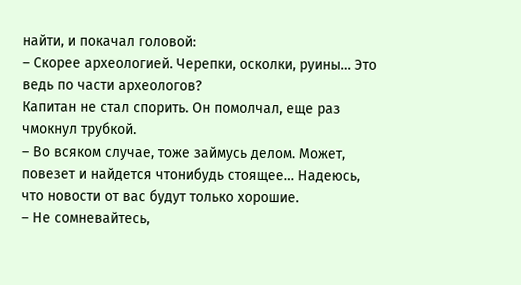найти, и покачал головой:
– Скорее археологией. Черепки, осколки, руины… Это ведь по части археологов?
Капитан не стал спорить. Он помолчал, еще раз чмокнул трубкой.
– Во всяком случае, тоже займусь делом. Может, повезет и найдется чтонибудь стоящее… Надеюсь, что новости от вас будут только хорошие.
– Не сомневайтесь,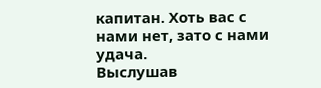капитан. Хоть вас с нами нет, зато с нами удача.
Выслушав